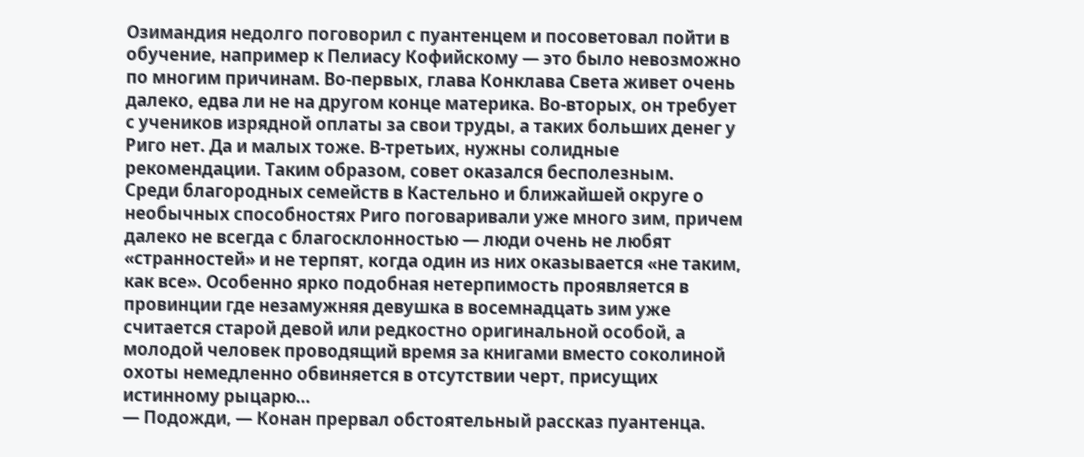Озимандия недолго поговорил с пуантенцем и посоветовал пойти в обучение, например к Пелиасу Кофийскому — это было невозможно по многим причинам. Во-первых, глава Конклава Света живет очень далеко, едва ли не на другом конце материка. Во-вторых, он требует с учеников изрядной оплаты за свои труды, а таких больших денег у Риго нет. Да и малых тоже. В-третьих, нужны солидные рекомендации. Таким образом, совет оказался бесполезным.
Среди благородных семейств в Кастельно и ближайшей округе о необычных способностях Риго поговаривали уже много зим, причем далеко не всегда с благосклонностью — люди очень не любят «странностей» и не терпят, когда один из них оказывается «не таким, как все». Особенно ярко подобная нетерпимость проявляется в провинции где незамужняя девушка в восемнадцать зим уже считается старой девой или редкостно оригинальной особой, а молодой человек проводящий время за книгами вместо соколиной охоты немедленно обвиняется в отсутствии черт, присущих истинному рыцарю…
— Подожди, — Конан прервал обстоятельный рассказ пуантенца.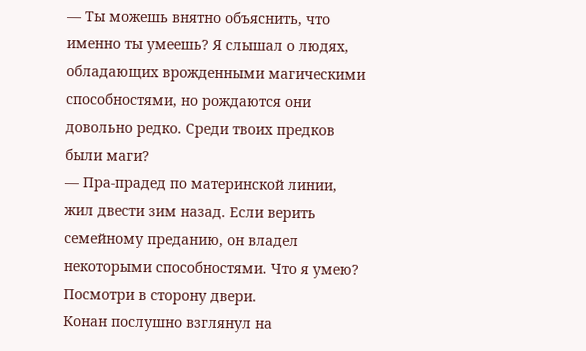— Ты можешь внятно объяснить, что именно ты умеешь? Я слышал о людях, обладающих врожденными магическими способностями, но рождаются они довольно редко. Среди твоих предков были маги?
— Пра-прадед по материнской линии, жил двести зим назад. Если верить семейному преданию, он владел некоторыми способностями. Что я умею? Посмотри в сторону двери.
Конан послушно взглянул на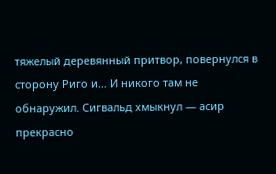тяжелый деревянный притвор, повернулся в сторону Риго и… И никого там не обнаружил. Сигвальд хмыкнул — асир прекрасно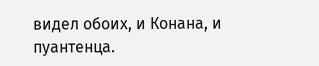видел обоих, и Конана, и пуантенца.